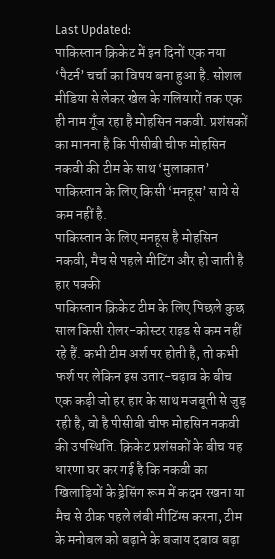Last Updated:
पाकिस्तान क्रिकेट में इन दिनों एक नया ‘पैटर्न’ चर्चा का विषय बना हुआ है. सोशल मीडिया से लेकर खेल के गलियारों तक एक ही नाम गूँज रहा है मोहसिन नकवी. प्रशंसकों का मानना है कि पीसीबी चीफ मोहसिन नकवी की टीम के साथ ‘मुलाकात’ पाकिस्तान के लिए किसी ‘मनहूस’ साये से कम नहीं है.
पाकिस्तान के लिए मनहूस है मोहसिन नकवी, मैच से पहले मीटिंग और हो जाती है हार पक्की
पाकिस्तान क्रिकेट टीम के लिए पिछले कुछ साल किसी रोलर-कोस्टर राइड से कम नहीं रहे हैं. कभी टीम अर्श पर होती है, तो कभी फर्श पर लेकिन इस उतार-चढ़ाव के बीच एक कड़ी जो हर हार के साथ मजबूती से जुड़ रही है, वो है पीसीबी चीफ मोहसिन नकवी की उपस्थिति. क्रिकेट प्रशंसकों के बीच यह धारणा घर कर गई है कि नकवी का खिलाड़ियों के ड्रेसिंग रूम में कदम रखना या मैच से ठीक पहले लंबी मीटिंग्स करना, टीम के मनोबल को बढ़ाने के बजाय दबाव बढ़ा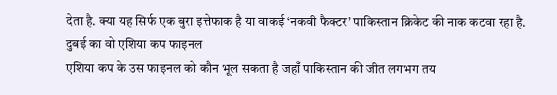देता है. क्या यह सिर्फ एक बुरा इत्तेफाक है या वाकई ‘नकवी फैक्टर’ पाकिस्तान क्रिकेट की नाक कटवा रहा है.
दुबई का वो एशिया कप फाइनल
एशिया कप के उस फाइनल को कौन भूल सकता है जहाँ पाकिस्तान की जीत लगभग तय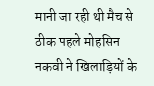मानी जा रही थी मैच से ठीक पहले मोहसिन नकवी ने खिलाड़ियों के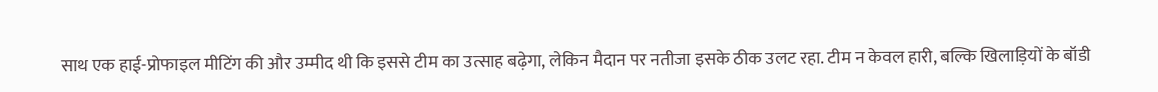साथ एक हाई-प्रोफाइल मीटिंग की और उम्मीद थी कि इससे टीम का उत्साह बढ़ेगा, लेकिन मैदान पर नतीजा इसके ठीक उलट रहा. टीम न केवल हारी, बल्कि खिलाड़ियों के बॉडी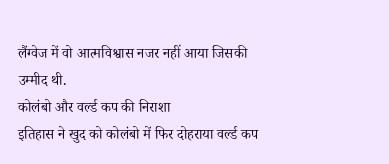लैंग्वेज में वो आत्मविश्वास नजर नहीं आया जिसकी उम्मीद थी.
कोलंबो और वर्ल्ड कप की निराशा
इतिहास ने खुद को कोलंबो में फिर दोहराया वर्ल्ड कप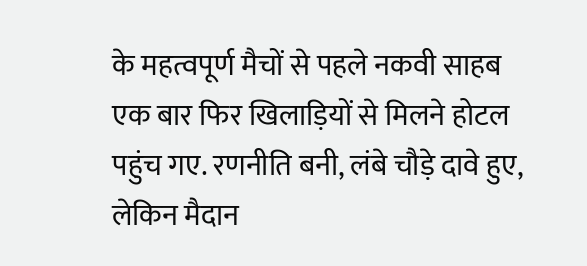के महत्वपूर्ण मैचों से पहले नकवी साहब एक बार फिर खिलाड़ियों से मिलने होटल पहुंच गए. रणनीति बनी, लंबे चौड़े दावे हुए, लेकिन मैदान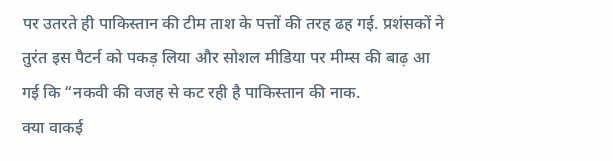पर उतरते ही पाकिस्तान की टीम ताश के पत्तों की तरह ढह गई. प्रशंसकों ने तुरंत इस पैटर्न को पकड़ लिया और सोशल मीडिया पर मीम्स की बाढ़ आ गई कि “नकवी की वजह से कट रही है पाकिस्तान की नाक.
क्या वाकई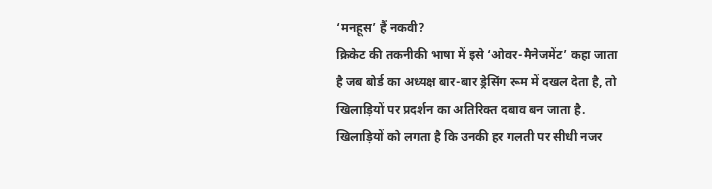‘मनहूस’ हैं नकवी?
क्रिकेट की तकनीकी भाषा में इसे ‘ओवर-मैनेजमेंट’ कहा जाता है जब बोर्ड का अध्यक्ष बार-बार ड्रेसिंग रूम में दखल देता है, तो खिलाड़ियों पर प्रदर्शन का अतिरिक्त दबाव बन जाता है. खिलाड़ियों को लगता है कि उनकी हर गलती पर सीधी नजर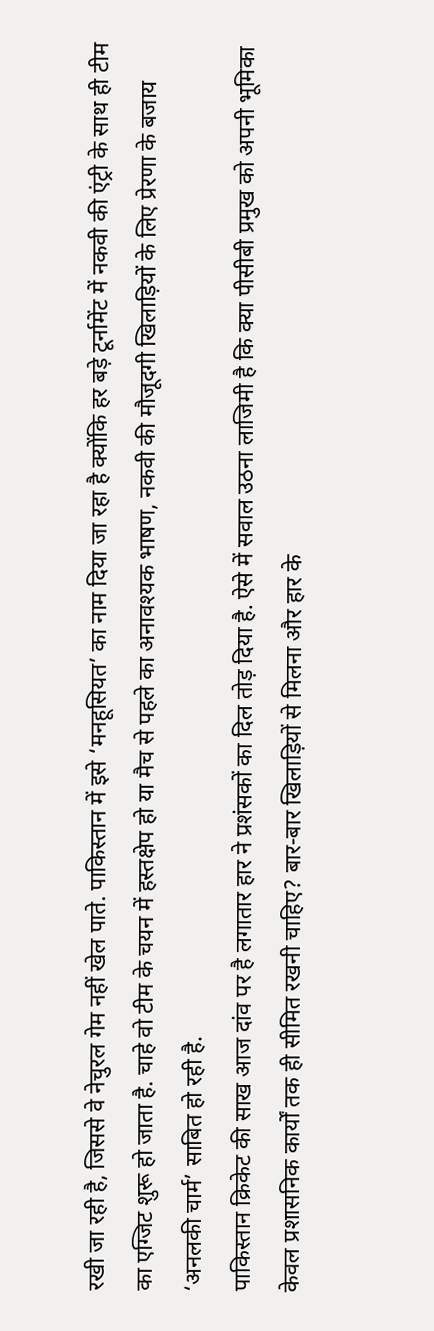रखी जा रही है, जिससे वे नेचुरल गेम नहीं खेल पाते. पाकिस्तान में इसे ‘मनहूसियत’ का नाम दिया जा रहा है क्योंकि हर बड़े टूर्नामेंट में नकवी की एंट्री के साथ ही टीम का एग्जिट शुरू हो जाता है. चाहे वो टीम के चयन में हस्तक्षेप हो या मैच से पहले का अनावश्यक भाषण, नकवी की मौजूदगी खिलाड़ियों के लिए प्रेरणा के बजाय ‘अनलकी चार्म’ साबित हो रही है.
पाकिस्तान क्रिकेट की साख आज दांव पर है लगातार हार ने प्रशंसकों का दिल तोड़ दिया है. ऐसे में सवाल उठना लाजिमी है कि क्या पीसीबी प्रमुख को अपनी भूमिका केवल प्रशासनिक कार्यों तक ही सीमित रखनी चाहिए? बार-बार खिलाड़ियों से मिलना और हार के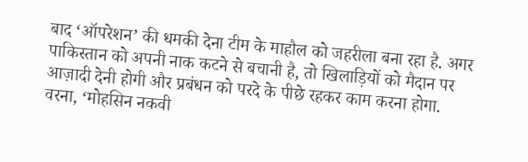बाद ‘ऑपरेशन’ की धमकी देना टीम के माहौल को जहरीला बना रहा है. अगर पाकिस्तान को अपनी नाक कटने से बचानी है, तो खिलाड़ियों को मैदान पर आज़ादी देनी होगी और प्रबंधन को परदे के पीछे रहकर काम करना होगा. वरना, ‘मोहसिन नकवी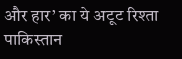और हार’ का ये अटूट रिश्ता पाकिस्तान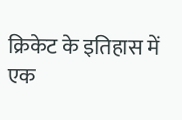क्रिकेट के इतिहास में एक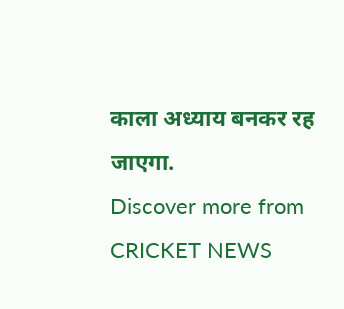काला अध्याय बनकर रह जाएगा.
Discover more from CRICKET NEWS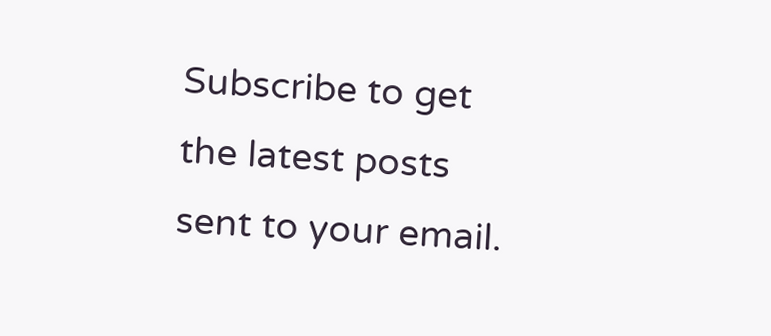Subscribe to get the latest posts sent to your email.